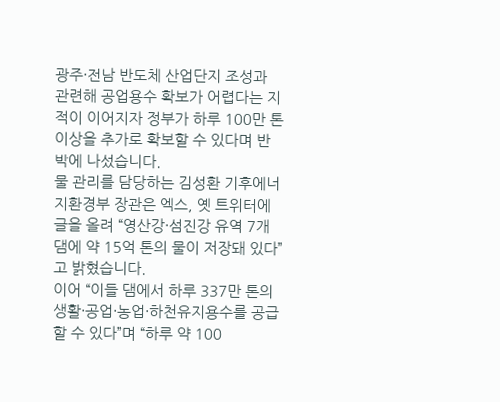광주·전남 반도체 산업단지 조성과 관련해 공업용수 확보가 어렵다는 지적이 이어지자 정부가 하루 100만 톤 이상을 추가로 확보할 수 있다며 반박에 나섰습니다.
물 관리를 담당하는 김성환 기후에너지환경부 장관은 엑스, 옛 트위터에 글을 올려 “영산강·섬진강 유역 7개 댐에 약 15억 톤의 물이 저장돼 있다”고 밝혔습니다.
이어 “이들 댐에서 하루 337만 톤의 생활·공업·농업·하천유지용수를 공급할 수 있다”며 “하루 약 100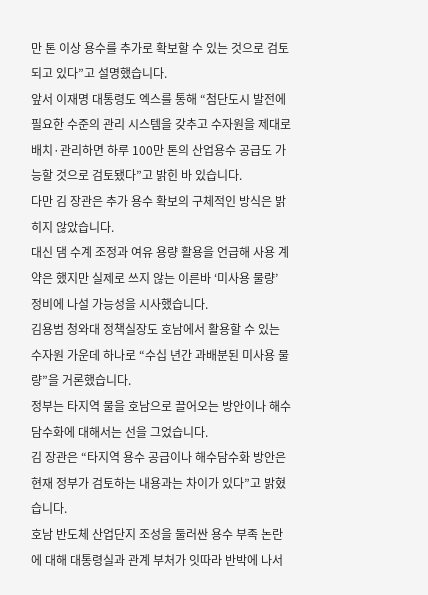만 톤 이상 용수를 추가로 확보할 수 있는 것으로 검토되고 있다”고 설명했습니다.
앞서 이재명 대통령도 엑스를 통해 “첨단도시 발전에 필요한 수준의 관리 시스템을 갖추고 수자원을 제대로 배치·관리하면 하루 100만 톤의 산업용수 공급도 가능할 것으로 검토됐다”고 밝힌 바 있습니다.
다만 김 장관은 추가 용수 확보의 구체적인 방식은 밝히지 않았습니다.
대신 댐 수계 조정과 여유 용량 활용을 언급해 사용 계약은 했지만 실제로 쓰지 않는 이른바 ‘미사용 물량’ 정비에 나설 가능성을 시사했습니다.
김용범 청와대 정책실장도 호남에서 활용할 수 있는 수자원 가운데 하나로 “수십 년간 과배분된 미사용 물량”을 거론했습니다.
정부는 타지역 물을 호남으로 끌어오는 방안이나 해수담수화에 대해서는 선을 그었습니다.
김 장관은 “타지역 용수 공급이나 해수담수화 방안은 현재 정부가 검토하는 내용과는 차이가 있다”고 밝혔습니다.
호남 반도체 산업단지 조성을 둘러싼 용수 부족 논란에 대해 대통령실과 관계 부처가 잇따라 반박에 나서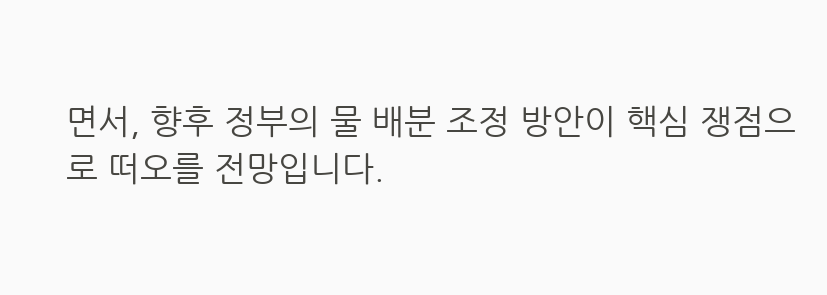면서, 향후 정부의 물 배분 조정 방안이 핵심 쟁점으로 떠오를 전망입니다.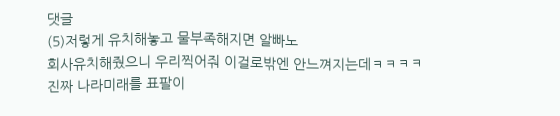댓글
(5)저렇게 유치해놓고 물부족해지면 알빠노
회사유치해줬으니 우리찍어줘 이걸로밖엔 안느껴지는데ㅋㅋㅋㅋ
진짜 나라미래를 표팔이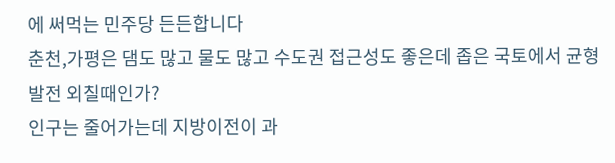에 써먹는 민주당 든든합니다
춘천,가평은 댐도 많고 물도 많고 수도권 접근성도 좋은데 좁은 국토에서 균형발전 외칠때인가?
인구는 줄어가는데 지방이전이 과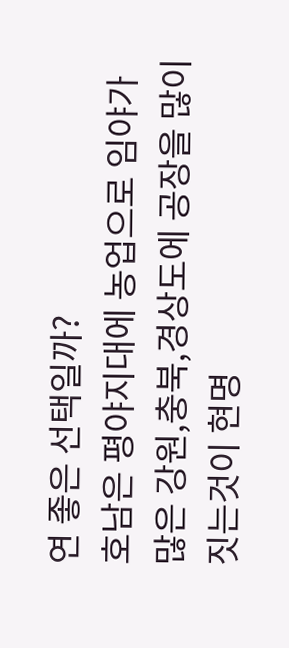연 좋은 선택일까?
호남은 평야지대에 농업으로 임야가 많은 강원,충북,경상도에 공장을 많이 짓는것이 현명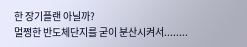한 장기플랜 아닐까?
멀쩡한 반도체단지를 굳이 분산시켜서........